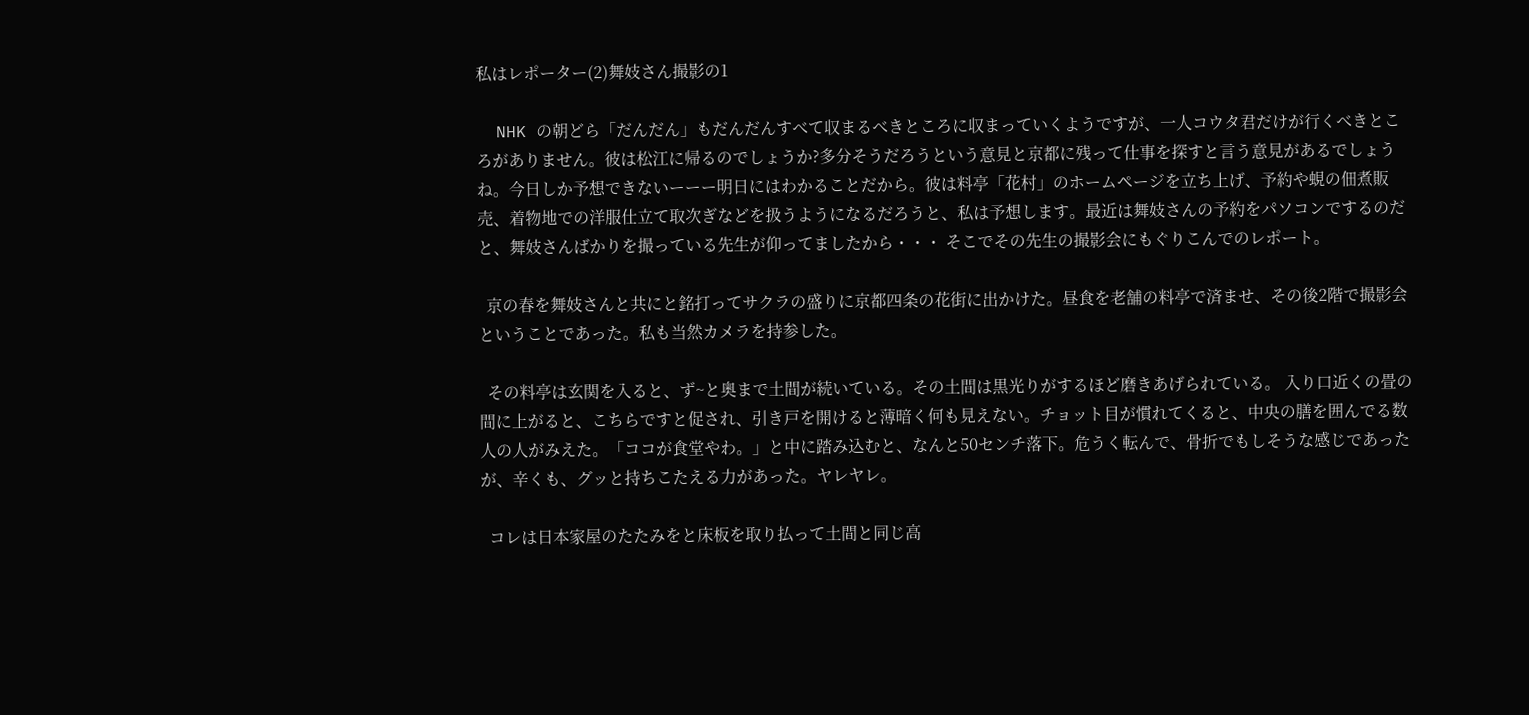私はレポーター(2)舞妓さん撮影の1

  NHK の朝どら「だんだん」もだんだんすべて収まるべきところに収まっていくようですが、一人コウタ君だけが行くべきところがありません。彼は松江に帰るのでしょうか?多分そうだろうという意見と京都に残って仕事を探すと言う意見があるでしょうね。今日しか予想できないーーー明日にはわかることだから。彼は料亭「花村」のホームページを立ち上げ、予約や蜆の佃煮販売、着物地での洋服仕立て取次ぎなどを扱うようになるだろうと、私は予想します。最近は舞妓さんの予約をパソコンでするのだと、舞妓さんばかりを撮っている先生が仰ってましたから・・・ そこでその先生の撮影会にもぐりこんでのレポート。

  京の春を舞妓さんと共にと銘打ってサクラの盛りに京都四条の花街に出かけた。昼食を老舗の料亭で済ませ、その後2階で撮影会ということであった。私も当然カメラを持参した。

  その料亭は玄関を入ると、ず~と奥まで土間が続いている。その土間は黒光りがするほど磨きあげられている。 入り口近くの畳の間に上がると、こちらですと促され、引き戸を開けると薄暗く何も見えない。チョット目が慣れてくると、中央の膳を囲んでる数人の人がみえた。「ココが食堂やわ。」と中に踏み込むと、なんと50センチ落下。危うく転んで、骨折でもしそうな感じであったが、辛くも、グッと持ちこたえる力があった。ヤレヤレ。

  コレは日本家屋のたたみをと床板を取り払って土間と同じ高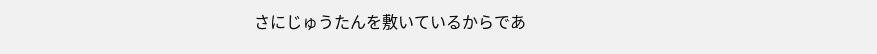さにじゅうたんを敷いているからであ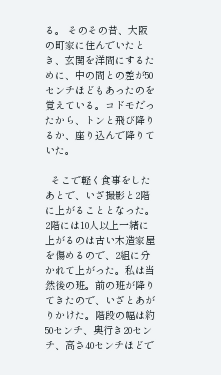る。 そのその昔、大阪の町家に住んでいたとき、玄関を洋間にするために、中の間との差が50センチほどもあったのを覚えている。コドモだったから、トンと飛び降りるか、座り込んで降りていた。

  そこで軽く食事をしたあとで、いざ撮影と2階に上がることとなった。2階には10人以上一緒に上がるのは古い木造家屋を傷めるので、2組に分かれて上がった。私は当然後の班。前の班が降りてきたので、いざとあがりかけた。階段の幅は約50センチ、奥行き20センチ、高さ40センチほどで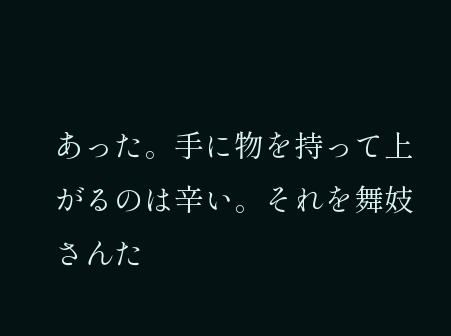あった。手に物を持って上がるのは辛い。それを舞妓さんた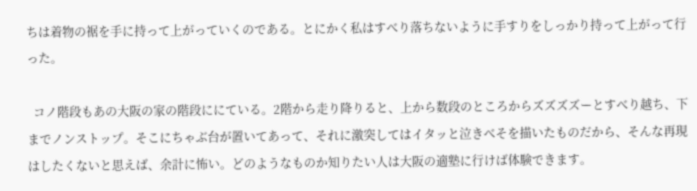ちは着物の裾を手に持って上がっていくのである。とにかく私はすべり落ちないように手すりをしっかり持って上がって行った。

  コノ階段もあの大阪の家の階段ににている。2階から走り降りると、上から数段のところからズズズズーとすべり越ち、下までノンストップ。そこにちゃぶ台が置いてあって、それに激突してはイタッと泣きべそを描いたものだから、そんな再現はしたくないと思えば、余計に怖い。どのようなものか知りたい人は大阪の適塾に行けば体験できます。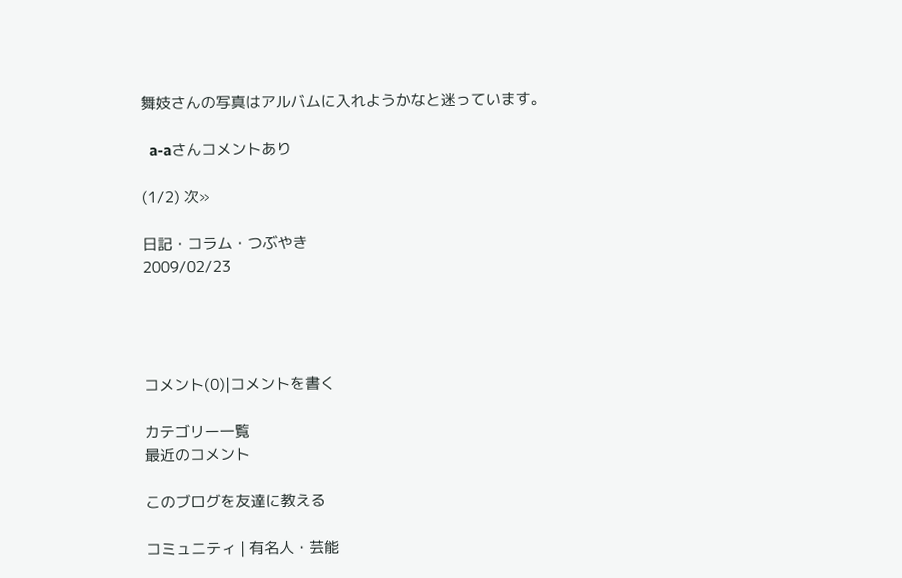舞妓さんの写真はアルバムに入れようかなと迷っています。

  a-aさんコメントあり

(1/2) 次»

日記・コラム・つぶやき
2009/02/23




コメント(0)|コメントを書く

カテゴリー一覧
最近のコメント

このブログを友達に教える

コミュニティ | 有名人・芸能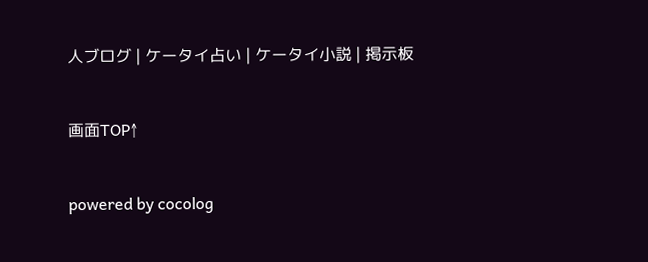人ブログ | ケータイ占い | ケータイ小説 | 掲示板


画面TOP↑


powered by cocolog